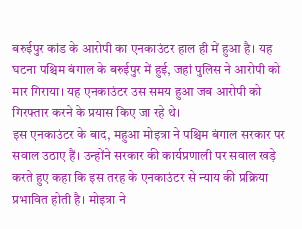बरुईपुर कांड के आरोपी का एनकाउंटर हाल ही में हुआ है। यह घटना पश्चिम बंगाल के बरुईपुर में हुई, जहां पुलिस ने आरोपी को मार गिराया। यह एनकाउंटर उस समय हुआ जब आरोपी को गिरफ्तार करने के प्रयास किए जा रहे थे।
इस एनकाउंटर के बाद, महुआ मोइत्रा ने पश्चिम बंगाल सरकार पर सवाल उठाए हैं। उन्होंने सरकार की कार्यप्रणाली पर सवाल खड़े करते हुए कहा कि इस तरह के एनकाउंटर से न्याय की प्रक्रिया प्रभावित होती है। मोइत्रा ने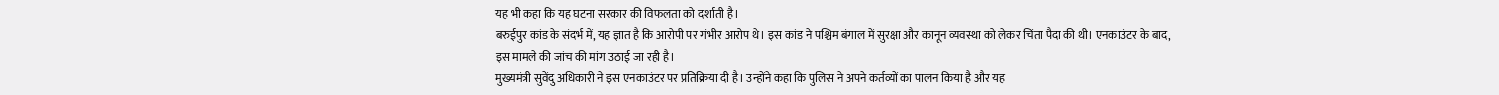यह भी कहा कि यह घटना सरकार की विफलता को दर्शाती है।
बरुईपुर कांड के संदर्भ में, यह ज्ञात है कि आरोपी पर गंभीर आरोप थे। इस कांड ने पश्चिम बंगाल में सुरक्षा और कानून व्यवस्था को लेकर चिंता पैदा की थी। एनकाउंटर के बाद, इस मामले की जांच की मांग उठाई जा रही है।
मुख्यमंत्री सुवेंदु अधिकारी ने इस एनकाउंटर पर प्रतिक्रिया दी है। उन्होंने कहा कि पुलिस ने अपने कर्तव्यों का पालन किया है और यह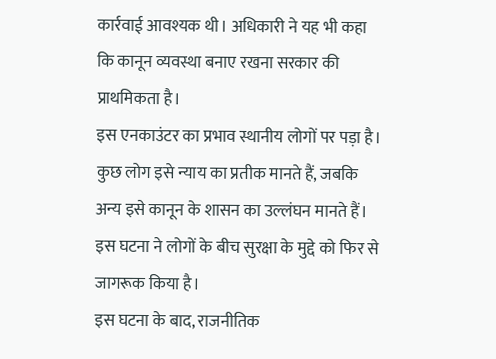कार्रवाई आवश्यक थी। अधिकारी ने यह भी कहा कि कानून व्यवस्था बनाए रखना सरकार की प्राथमिकता है।
इस एनकाउंटर का प्रभाव स्थानीय लोगों पर पड़ा है। कुछ लोग इसे न्याय का प्रतीक मानते हैं, जबकि अन्य इसे कानून के शासन का उल्लंघन मानते हैं। इस घटना ने लोगों के बीच सुरक्षा के मुद्दे को फिर से जागरूक किया है।
इस घटना के बाद, राजनीतिक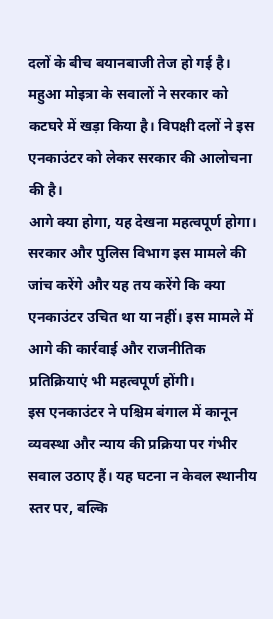दलों के बीच बयानबाजी तेज हो गई है। महुआ मोइत्रा के सवालों ने सरकार को कटघरे में खड़ा किया है। विपक्षी दलों ने इस एनकाउंटर को लेकर सरकार की आलोचना की है।
आगे क्या होगा, यह देखना महत्वपूर्ण होगा। सरकार और पुलिस विभाग इस मामले की जांच करेंगे और यह तय करेंगे कि क्या एनकाउंटर उचित था या नहीं। इस मामले में आगे की कार्रवाई और राजनीतिक प्रतिक्रियाएं भी महत्वपूर्ण होंगी।
इस एनकाउंटर ने पश्चिम बंगाल में कानून व्यवस्था और न्याय की प्रक्रिया पर गंभीर सवाल उठाए हैं। यह घटना न केवल स्थानीय स्तर पर, बल्कि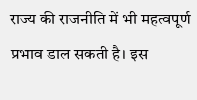राज्य की राजनीति में भी महत्वपूर्ण प्रभाव डाल सकती है। इस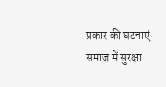प्रकार की घटनाएं समाज में सुरक्षा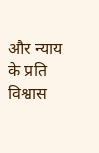और न्याय के प्रति विश्वास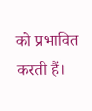को प्रभावित करती हैं।